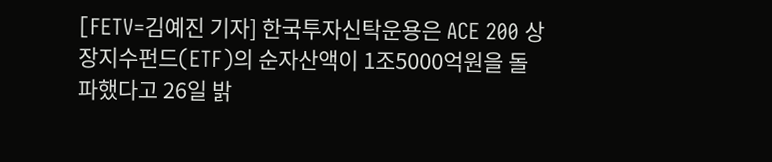[FETV=김예진 기자] 한국투자신탁운용은 ACE 200 상장지수펀드(ETF)의 순자산액이 1조5000억원을 돌파했다고 26일 밝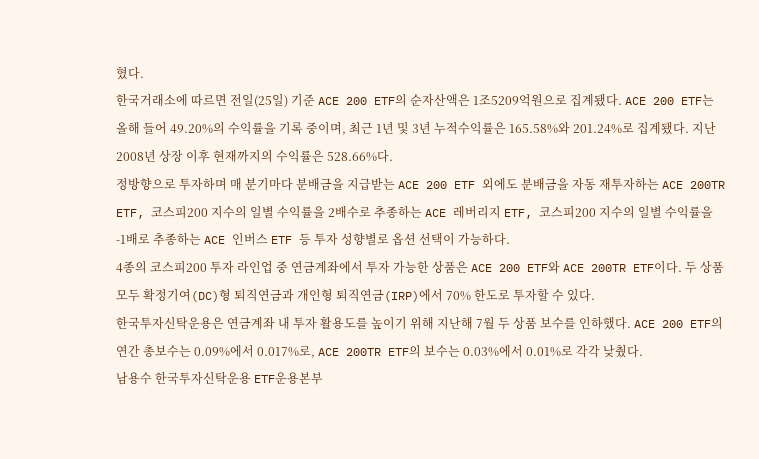혔다.
한국거래소에 따르면 전일(25일) 기준 ACE 200 ETF의 순자산액은 1조5209억원으로 집계됐다. ACE 200 ETF는 올해 들어 49.20%의 수익률을 기록 중이며, 최근 1년 및 3년 누적수익률은 165.58%와 201.24%로 집계됐다. 지난 2008년 상장 이후 현재까지의 수익률은 528.66%다.
정방향으로 투자하며 매 분기마다 분배금을 지급받는 ACE 200 ETF 외에도 분배금을 자동 재투자하는 ACE 200TR ETF, 코스피200 지수의 일별 수익률을 2배수로 추종하는 ACE 레버리지 ETF, 코스피200 지수의 일별 수익률을 -1배로 추종하는 ACE 인버스 ETF 등 투자 성향별로 옵션 선택이 가능하다.
4종의 코스피200 투자 라인업 중 연금계좌에서 투자 가능한 상품은 ACE 200 ETF와 ACE 200TR ETF이다. 두 상품 모두 확정기여(DC)형 퇴직연금과 개인형 퇴직연금(IRP)에서 70% 한도로 투자할 수 있다.
한국투자신탁운용은 연금계좌 내 투자 활용도를 높이기 위해 지난해 7월 두 상품 보수를 인하했다. ACE 200 ETF의 연간 총보수는 0.09%에서 0.017%로, ACE 200TR ETF의 보수는 0.03%에서 0.01%로 각각 낮췄다.
남용수 한국투자신탁운용 ETF운용본부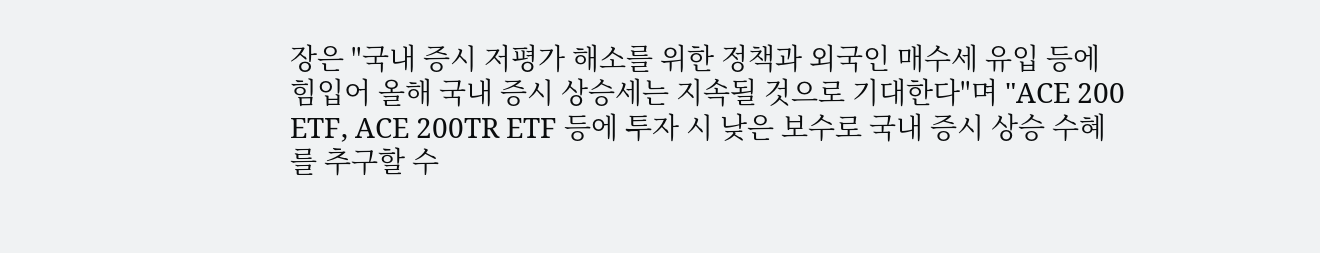장은 "국내 증시 저평가 해소를 위한 정책과 외국인 매수세 유입 등에 힘입어 올해 국내 증시 상승세는 지속될 것으로 기대한다"며 "ACE 200 ETF, ACE 200TR ETF 등에 투자 시 낮은 보수로 국내 증시 상승 수혜를 추구할 수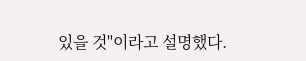있을 것"이라고 설명했다.